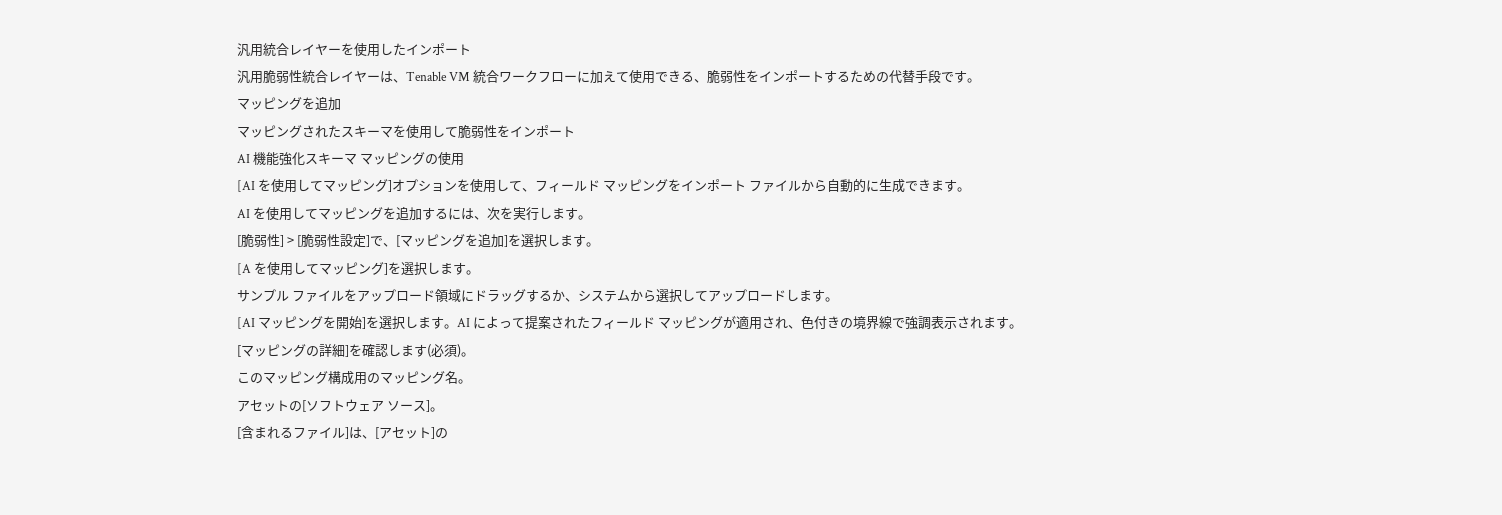汎用統合レイヤーを使用したインポート
汎用脆弱性統合レイヤーは、Tenable VM 統合ワークフローに加えて使用できる、脆弱性をインポートするための代替手段です。
マッピングを追加
マッピングされたスキーマを使用して脆弱性をインポート
AI 機能強化スキーマ マッピングの使用
[AI を使用してマッピング]オプションを使用して、フィールド マッピングをインポート ファイルから自動的に生成できます。
AI を使用してマッピングを追加するには、次を実行します。
[脆弱性] > [脆弱性設定]で、[マッピングを追加]を選択します。
[A を使用してマッピング]を選択します。
サンプル ファイルをアップロード領域にドラッグするか、システムから選択してアップロードします。
[AI マッピングを開始]を選択します。AI によって提案されたフィールド マッピングが適用され、色付きの境界線で強調表示されます。
[マッピングの詳細]を確認します(必須)。
このマッピング構成用のマッピング名。
アセットの[ソフトウェア ソース]。
[含まれるファイル]は、[アセット]の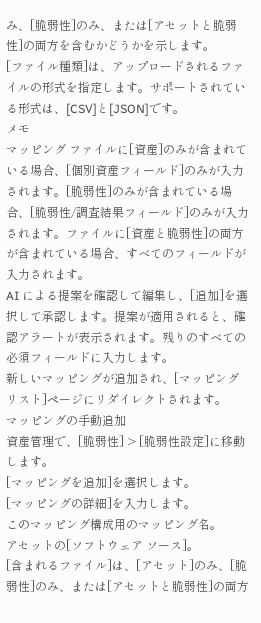み、[脆弱性]のみ、または[アセットと脆弱性]の両方を含むかどうかを示します。
[ファイル種類]は、アップロードされるファイルの形式を指定します。サポートされている形式は、[CSV]と[JSON]です。
メモ
マッピング ファイルに[資産]のみが含まれている場合、[個別資産フィールド]のみが入力されます。[脆弱性]のみが含まれている場合、[脆弱性/調査結果フィールド]のみが入力されます。ファイルに[資産と脆弱性]の両方が含まれている場合、すべてのフィールドが入力されます。
AI による提案を確認して編集し、[追加]を選択して承認します。提案が適用されると、確認アラートが表示されます。残りのすべての必須フィールドに入力します。
新しいマッピングが追加され、[マッピング リスト]ページにリダイレクトされます。
マッピングの手動追加
資産管理で、[脆弱性] > [脆弱性設定]に移動します。
[マッピングを追加]を選択します。
[マッピングの詳細]を入力します。
このマッピング構成用のマッピング名。
アセットの[ソフトウェア ソース]。
[含まれるファイル]は、[アセット]のみ、[脆弱性]のみ、または[アセットと脆弱性]の両方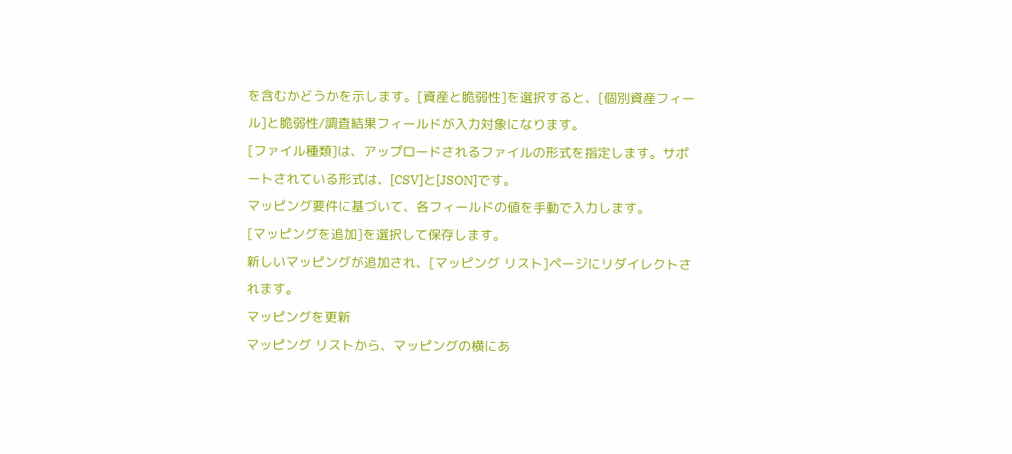を含むかどうかを示します。[資産と脆弱性]を選択すると、[個別資産フィール]と脆弱性/調査結果フィールドが入力対象になります。
[ファイル種類]は、アップロードされるファイルの形式を指定します。サポートされている形式は、[CSV]と[JSON]です。
マッピング要件に基づいて、各フィールドの値を手動で入力します。
[マッピングを追加]を選択して保存します。
新しいマッピングが追加され、[マッピング リスト]ページにリダイレクトされます。
マッピングを更新
マッピング リストから、マッピングの横にあ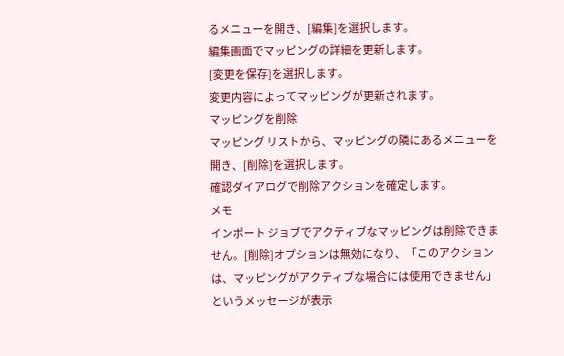るメニューを開き、[編集]を選択します。
編集画面でマッピングの詳細を更新します。
[変更を保存]を選択します。
変更内容によってマッピングが更新されます。
マッピングを削除
マッピング リストから、マッピングの隣にあるメニューを開き、[削除]を選択します。
確認ダイアログで削除アクションを確定します。
メモ
インポート ジョブでアクティブなマッピングは削除できません。[削除]オプションは無効になり、「このアクションは、マッピングがアクティブな場合には使用できません」というメッセージが表示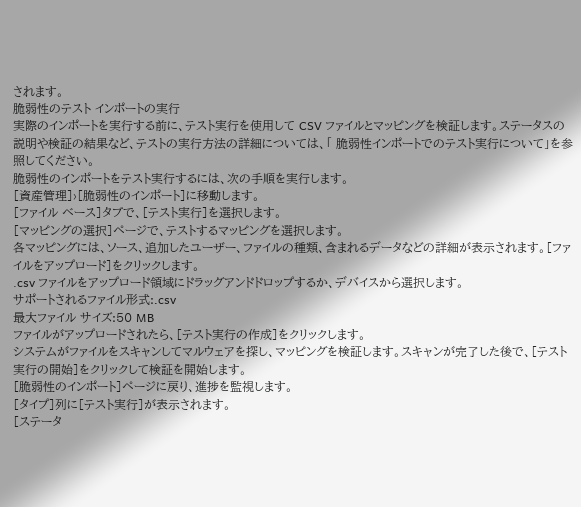されます。
脆弱性のテスト インポートの実行
実際のインポートを実行する前に、テスト実行を使用して CSV ファイルとマッピングを検証します。ステータスの説明や検証の結果など、テストの実行方法の詳細については、「 脆弱性インポートでのテスト実行について」を参照してください。
脆弱性のインポートをテスト実行するには、次の手順を実行します。
[資産管理]›[脆弱性のインポート]に移動します。
[ファイル ベース]タブで、[テスト実行]を選択します。
[マッピングの選択]ページで、テストするマッピングを選択します。
各マッピングには、ソース、追加したユーザー、ファイルの種類、含まれるデータなどの詳細が表示されます。[ファイルをアップロード]をクリックします。
.csv ファイルをアップロード領域にドラッグアンドドロップするか、デバイスから選択します。
サポートされるファイル形式:.csv
最大ファイル サイズ:50 MB
ファイルがアップロードされたら、[テスト実行の作成]をクリックします。
システムがファイルをスキャンしてマルウェアを探し、マッピングを検証します。スキャンが完了した後で、[テスト実行の開始]をクリックして検証を開始します。
[脆弱性のインポート]ページに戻り、進捗を監視します。
[タイプ]列に[テスト実行]が表示されます。
[ステータ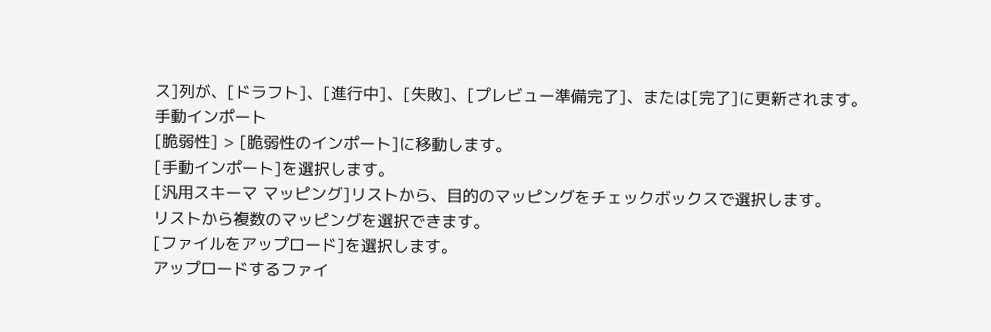ス]列が、[ドラフト]、[進行中]、[失敗]、[プレビュー準備完了]、または[完了]に更新されます。
手動インポート
[脆弱性] > [脆弱性のインポート]に移動します。
[手動インポート]を選択します。
[汎用スキーマ マッピング]リストから、目的のマッピングをチェックボックスで選択します。
リストから複数のマッピングを選択できます。
[ファイルをアップロード]を選択します。
アップロードするファイ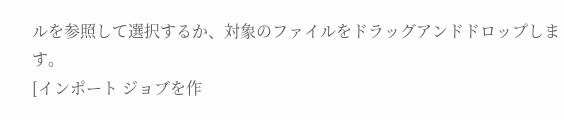ルを参照して選択するか、対象のファイルをドラッグアンドドロップします。
[インポート ジョブを作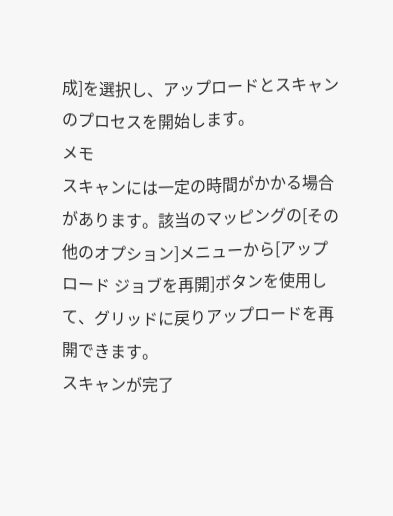成]を選択し、アップロードとスキャンのプロセスを開始します。
メモ
スキャンには一定の時間がかかる場合があります。該当のマッピングの[その他のオプション]メニューから[アップロード ジョブを再開]ボタンを使用して、グリッドに戻りアップロードを再開できます。
スキャンが完了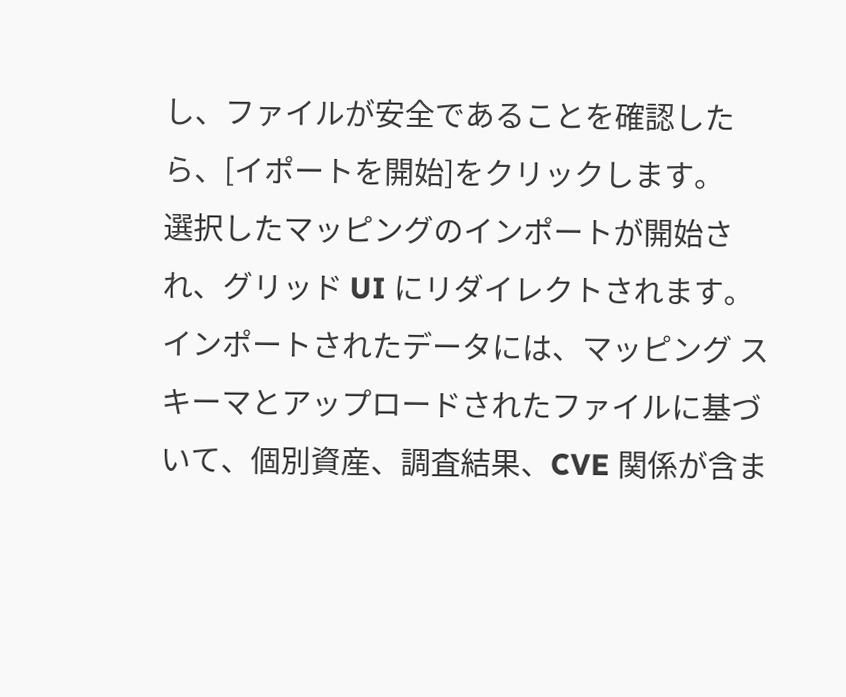し、ファイルが安全であることを確認したら、[イポートを開始]をクリックします。
選択したマッピングのインポートが開始され、グリッド UI にリダイレクトされます。
インポートされたデータには、マッピング スキーマとアップロードされたファイルに基づいて、個別資産、調査結果、CVE 関係が含ま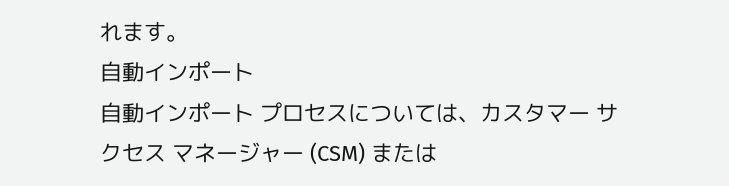れます。
自動インポート
自動インポート プロセスについては、カスタマー サクセス マネージャー (CSM) または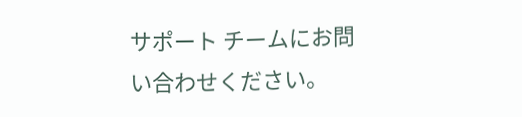サポート チームにお問い合わせください。